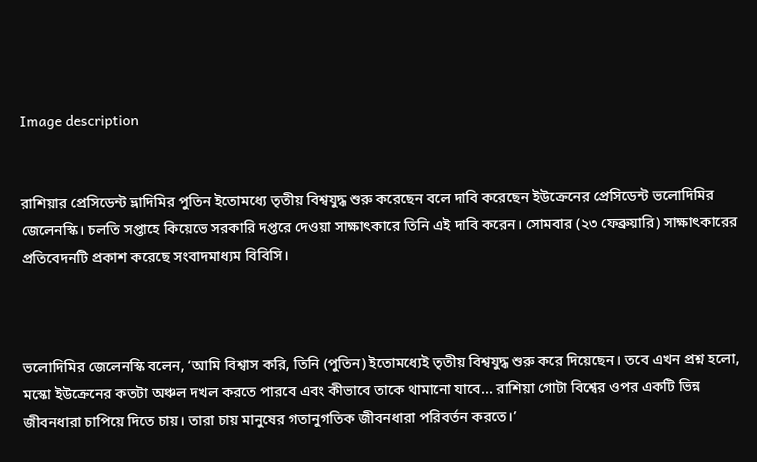Image description


রাশিয়ার প্রেসিডেন্ট ভ্লাদিমির পুতিন ইতোমধ্যে তৃতীয় বিশ্বযুদ্ধ শুরু করেছেন বলে দাবি করেছেন ইউক্রেনের প্রেসিডেন্ট ভলোদিমির জেলেনস্কি। চলতি সপ্তাহে কিয়েভে সরকারি দপ্তরে দেওয়া সাক্ষাৎকারে তিনি এই দাবি করেন। সোমবার (২৩ ফেব্রুয়ারি) সাক্ষাৎকারের প্রতিবেদনটি প্রকাশ করেছে সংবাদমাধ্যম বিবিসি।



ভলোদিমির জেলেনস্কি বলেন, ‘আমি বিশ্বাস করি, তিনি (পুতিন) ইতোমধ্যেই তৃতীয় বিশ্বযুদ্ধ শুরু করে দিয়েছেন। তবে এখন প্রশ্ন হলো, মস্কো ইউক্রেনের কতটা অঞ্চল দখল করতে পারবে এবং কীভাবে তাকে থামানো যাবে... রাশিয়া গোটা বিশ্বের ওপর একটি ভিন্ন জীবনধারা চাপিয়ে দিতে চায়। তারা চায় মানুষের গতানুগতিক জীবনধারা পরিবর্তন করতে।’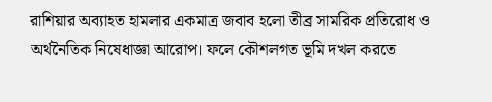রাশিয়ার অব্যাহত হামলার একমাত্র জবাব হলো তীব্র সামরিক প্রতিরোধ ও অর্থনৈতিক নিষেধাজ্ঞা আরোপ। ফলে কৌশলগত ভূমি দখল করতে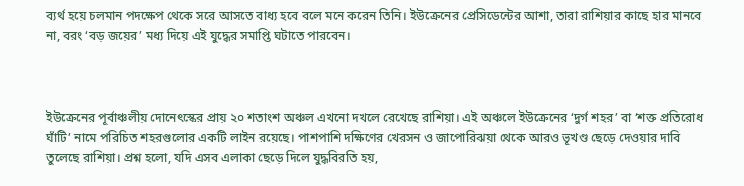ব্যর্থ হয়ে চলমান পদক্ষেপ থেকে সরে আসতে বাধ্য হবে বলে মনে করেন তিনি। ইউক্রেনের প্রেসিডেন্টের আশা, তারা রাশিয়ার কাছে হার মানবে না, বরং ‘বড় জয়ের’ মধ্য দিয়ে এই যুদ্ধের সমাপ্তি ঘটাতে পারবেন।



ইউক্রেনের পূর্বাঞ্চলীয় দোনেৎস্কের প্রায় ২০ শতাংশ অঞ্চল এখনো দখলে রেখেছে রাশিয়া। এই অঞ্চলে ইউক্রেনের ‘দুর্গ শহর’ বা ‘শক্ত প্রতিরোধ ঘাঁটি’ নামে পরিচিত শহরগুলোর একটি লাইন রয়েছে। পাশপাশি দক্ষিণের খেরসন ও জাপোরিঝয়া থেকে আরও ভূখণ্ড ছেড়ে দেওয়ার দাবি তুলেছে রাশিয়া। প্রশ্ন হলো, যদি এসব এলাকা ছেড়ে দিলে যুদ্ধবিরতি হয়,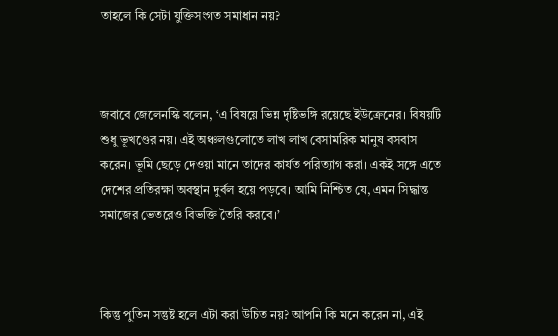তাহলে কি সেটা যুক্তিসংগত সমাধান নয়?



জবাবে জেলেনস্কি বলেন, ‘এ বিষয়ে ভিন্ন দৃষ্টিভঙ্গি রয়েছে ইউক্রেনের। বিষয়টি শুধু ভূখণ্ডের নয়। এই অঞ্চলগুলোতে লাখ লাখ বেসামরিক মানুষ বসবাস করেন। ভূমি ছেড়ে দেওয়া মানে তাদের কার্যত পরিত্যাগ করা। একই সঙ্গে এতে দেশের প্রতিরক্ষা অবস্থান দুর্বল হয়ে পড়বে। আমি নিশ্চিত যে, এমন সিদ্ধান্ত সমাজের ভেতরেও বিভক্তি তৈরি করবে।’



কিন্তু পুতিন সন্তুষ্ট হলে এটা করা উচিত নয়? আপনি কি মনে করেন না, এই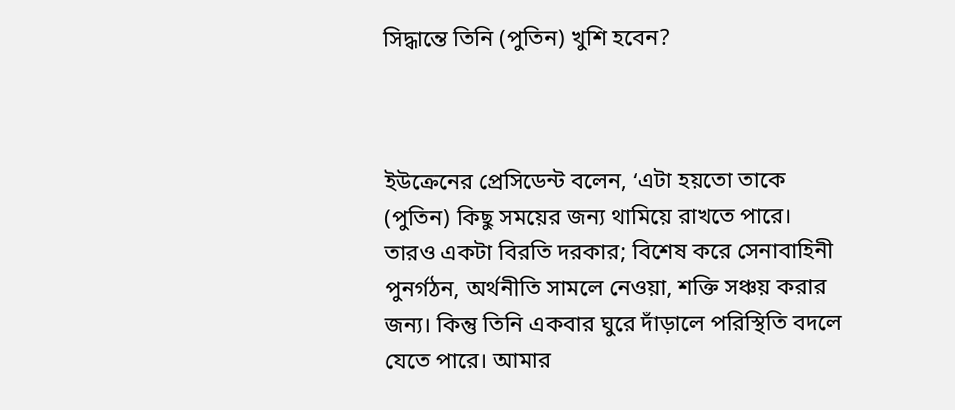সিদ্ধান্তে তিনি (পুতিন) খুশি হবেন?



ইউক্রেনের প্রেসিডেন্ট বলেন, ‘এটা হয়তো তাকে (পুতিন) কিছু সময়ের জন্য থামিয়ে রাখতে পারে। তারও একটা বিরতি দরকার; বিশেষ করে সেনাবাহিনী পুনর্গঠন, অর্থনীতি সামলে নেওয়া, শক্তি সঞ্চয় করার জন্য। কিন্তু তিনি একবার ঘুরে দাঁড়ালে পরিস্থিতি বদলে যেতে পারে। আমার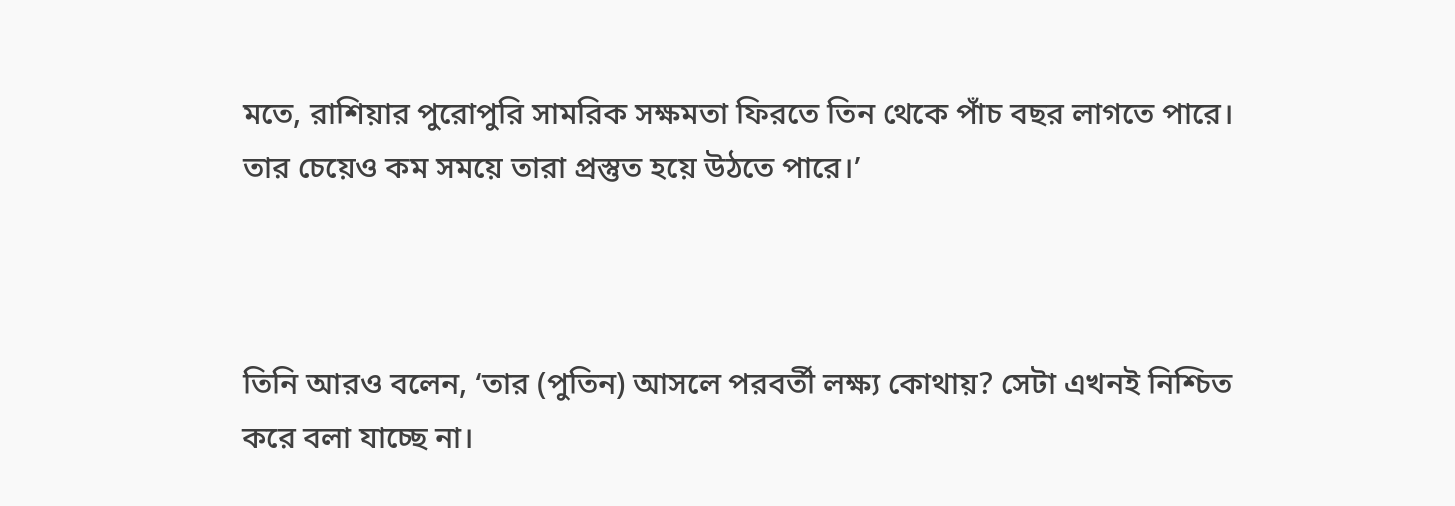মতে, রাশিয়ার পুরোপুরি সামরিক সক্ষমতা ফিরতে তিন থেকে পাঁচ বছর লাগতে পারে। তার চেয়েও কম সময়ে তারা প্রস্তুত হয়ে উঠতে পারে।’



তিনি আরও বলেন, ‘তার (পুতিন) আসলে পরবর্তী লক্ষ্য কোথায়? সেটা এখনই নিশ্চিত করে বলা যাচ্ছে না।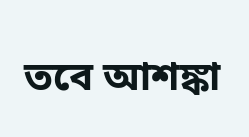তবে আশঙ্কা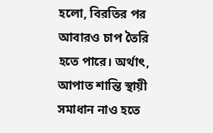হলো, বিরতির পর আবারও চাপ তৈরি হতে পারে। অর্থাৎ, আপাত শান্তি স্থায়ী সমাধান নাও হতে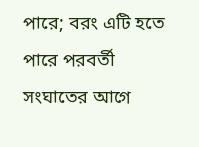পারে; বরং এটি হতে পারে পরবর্তী সংঘাতের আগে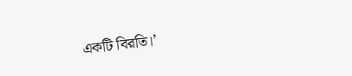একটি বিরতি।’